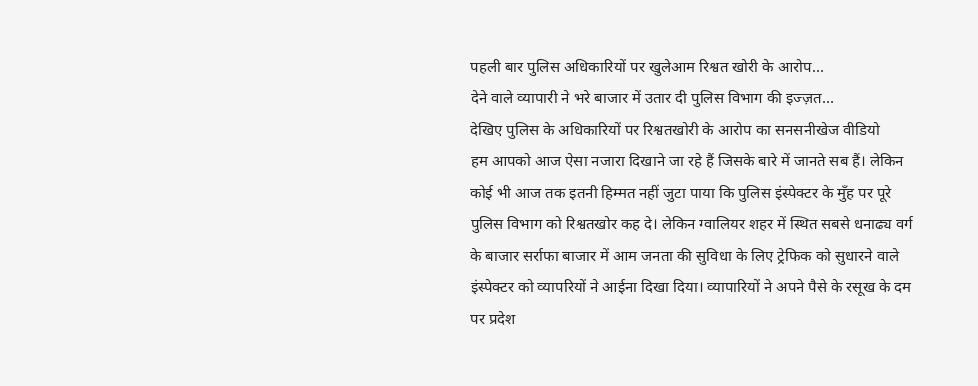पहली बार पुलिस अधिकारियों पर खुलेआम रिश्वत खोरी के आरोप…
देने वाले व्यापारी ने भरे बाजार में उतार दी पुलिस विभाग की इज्ज़त…
देखिए पुलिस के अधिकारियों पर रिश्वतखोरी के आरोप का सनसनीखेज वीडियो
हम आपको आज ऐसा नजारा दिखाने जा रहे हैं जिसके बारे में जानते सब हैं। लेकिन कोई भी आज तक इतनी हिम्मत नहीं जुटा पाया कि पुलिस इंस्पेक्टर के मुँह पर पूरे पुलिस विभाग को रिश्वतखोर कह दे। लेकिन ग्वालियर शहर में स्थित सबसे धनाढ्य वर्ग के बाजार सर्राफा बाजार में आम जनता की सुविधा के लिए ट्रेफिक को सुधारने वाले इंस्पेक्टर को व्यापरियों ने आईना दिखा दिया। व्यापारियों ने अपने पैसे के रसूख के दम पर प्रदेश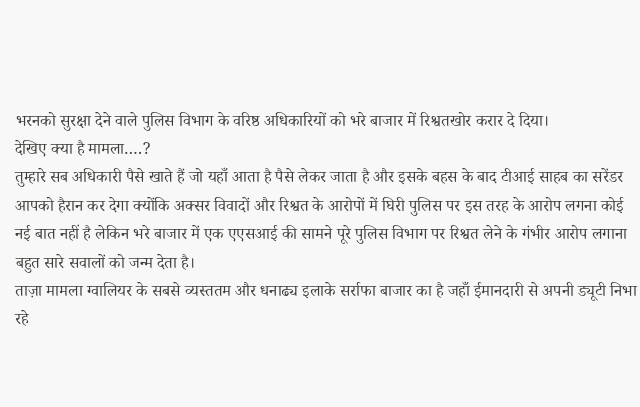भरनको सुरक्षा देने वाले पुलिस विभाग के वरिष्ठ अधिकारियों को भरे बाजार में रिश्वतखोर करार दे दिया।
देखिए क्या है मामला….?
तुम्हारे सब अधिकारी पैसे खाते हैं जो यहाँ आता है पैसे लेकर जाता है और इसके बहस के बाद टीआई साहब का सरेंडर आपको हैरान कर देगा क्योंकि अक्सर विवादों और रिश्वत के आरोपों में घिरी पुलिस पर इस तरह के आरोप लगना कोई नई बात नहीं है लेकिन भरे बाजार में एक एएसआई की सामने पूरे पुलिस विभाग पर रिश्वत लेने के गंभीर आरोप लगाना बहुत सारे सवालों को जन्म देता है।
ताज़ा मामला ग्वालियर के सबसे व्यस्ततम और धनाढ्य इलाके सर्राफा बाजार का है जहाँ ईमानदारी से अपनी ड्यूटी निभा रहे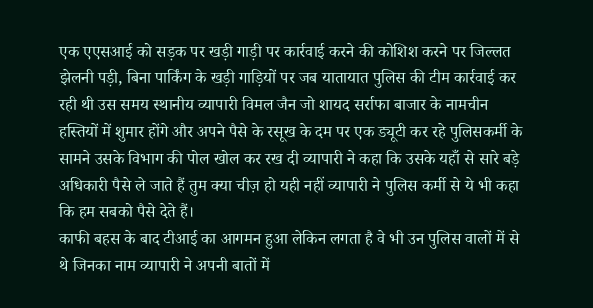एक एएसआई को सड़क पर खड़ी गाड़ी पर कार्रवाई करने की कोशिश करने पर जिल्लत झेलनी पड़ी, बिना पार्किंग के खड़ी गाड़ियों पर जब यातायात पुलिस की टीम कार्रवाई कर रही थी उस समय स्थानीय व्यापारी विमल जैन जो शायद सर्राफा बाजार के नामचीन हस्तियों में शुमार होंगे और अपने पैसे के रसूख के दम पर एक ड्यूटी कर रहे पुलिसकर्मी के सामने उसके विभाग की पोल खोल कर रख दी व्यापारी ने कहा कि उसके यहाँ से सारे बड़े अधिकारी पैसे ले जाते हैं तुम क्या चीज़ हो यही नहीं व्यापारी ने पुलिस कर्मी से ये भी कहा कि हम सबको पैसे देते हैं।
काफी बहस के बाद टीआई का आगमन हुआ लेकिन लगता है वे भी उन पुलिस वालों में से थे जिनका नाम व्यापारी ने अपनी बातों में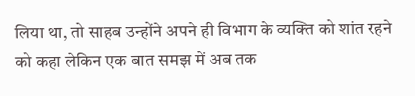लिया था, तो साहब उन्होंने अपने ही विभाग के व्यक्ति को शांत रहने को कहा लेकिन एक बात समझ में अब तक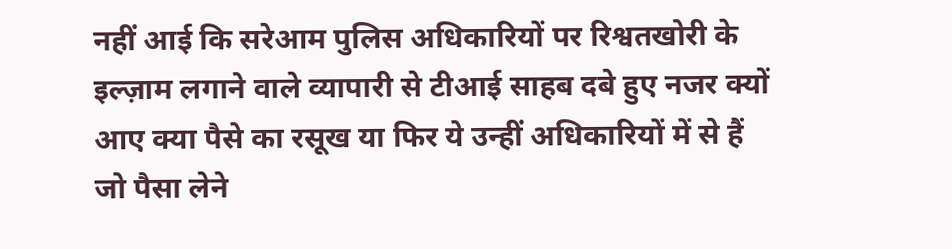नहीं आई कि सरेआम पुलिस अधिकारियों पर रिश्वतखोरी के इल्ज़ाम लगाने वाले व्यापारी से टीआई साहब दबे हुए नजर क्यों आए क्या पैसे का रसूख या फिर ये उन्हीं अधिकारियों में से हैं जो पैसा लेने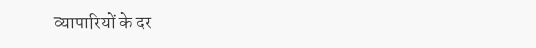व्यापारियों के दर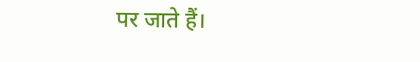पर जाते हैं।